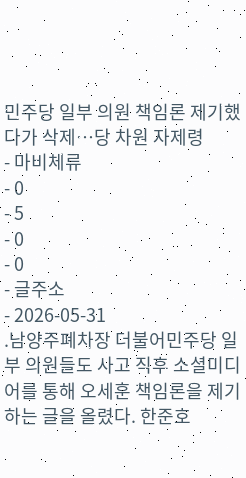민주당 일부 의원 책임론 제기했다가 삭제…당 차원 자제령
- 마비체류
- 0
- 5
- 0
- 0
- 글주소
- 2026-05-31
.남양주폐차장 더불어민주당 일부 의원들도 사고 직후 소셜미디어를 통해 오세훈 책임론을 제기하는 글을 올렸다. 한준호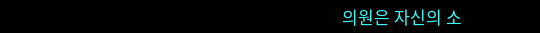의원은 자신의 소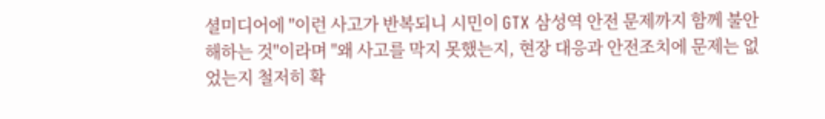셜미디어에 "이런 사고가 반복되니 시민이 GTX 삼성역 안전 문제까지 함께 불안해하는 것"이라며 "왜 사고를 막지 못했는지, 현장 대응과 안전조치에 문제는 없었는지 철저히 확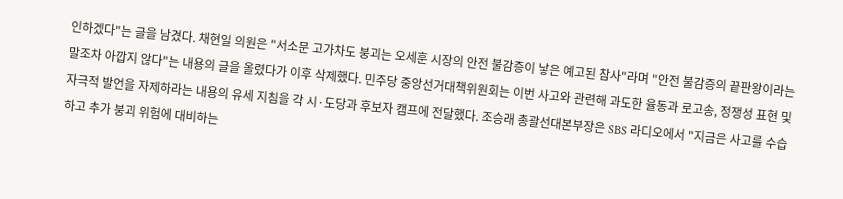인하겠다"는 글을 남겼다. 채현일 의원은 "서소문 고가차도 붕괴는 오세훈 시장의 안전 불감증이 낳은 예고된 참사"라며 "안전 불감증의 끝판왕이라는 말조차 아깝지 않다"는 내용의 글을 올렸다가 이후 삭제했다. 민주당 중앙선거대책위원회는 이번 사고와 관련해 과도한 율동과 로고송, 정쟁성 표현 및 자극적 발언을 자제하라는 내용의 유세 지침을 각 시·도당과 후보자 캠프에 전달했다. 조승래 총괄선대본부장은 SBS 라디오에서 "지금은 사고를 수습하고 추가 붕괴 위험에 대비하는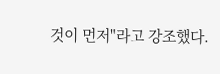것이 먼저"라고 강조했다.